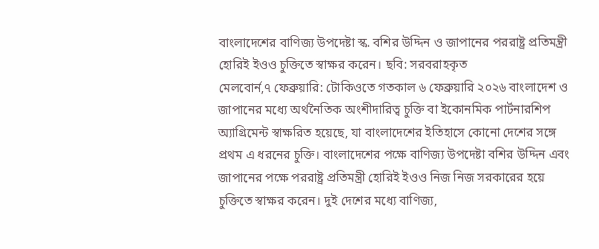বাংলাদেশের বাণিজ্য উপদেষ্টা স্ক. বশির উদ্দিন ও জাপানের পররাষ্ট্র প্রতিমন্ত্রী হোরিই ইওও চুক্তিতে স্বাক্ষর করেন। ছবি: সরবরাহকৃত
মেলবোর্ন,৭ ফেব্রুয়ারি: টোকিওতে গতকাল ৬ ফেব্রুয়ারি ২০২৬ বাংলাদেশ ও জাপানের মধ্যে অর্থনৈতিক অংশীদারিত্ব চুক্তি বা ইকোনমিক পার্টনারশিপ অ্যাগ্রিমেন্ট স্বাক্ষরিত হয়েছে, যা বাংলাদেশের ইতিহাসে কোনো দেশের সঙ্গে প্রথম এ ধরনের চুক্তি। বাংলাদেশের পক্ষে বাণিজ্য উপদেষ্টা বশির উদ্দিন এবং জাপানের পক্ষে পররাষ্ট্র প্রতিমন্ত্রী হোরিই ইওও নিজ নিজ সরকারের হয়ে চুক্তিতে স্বাক্ষর করেন। দুই দেশের মধ্যে বাণিজ্য,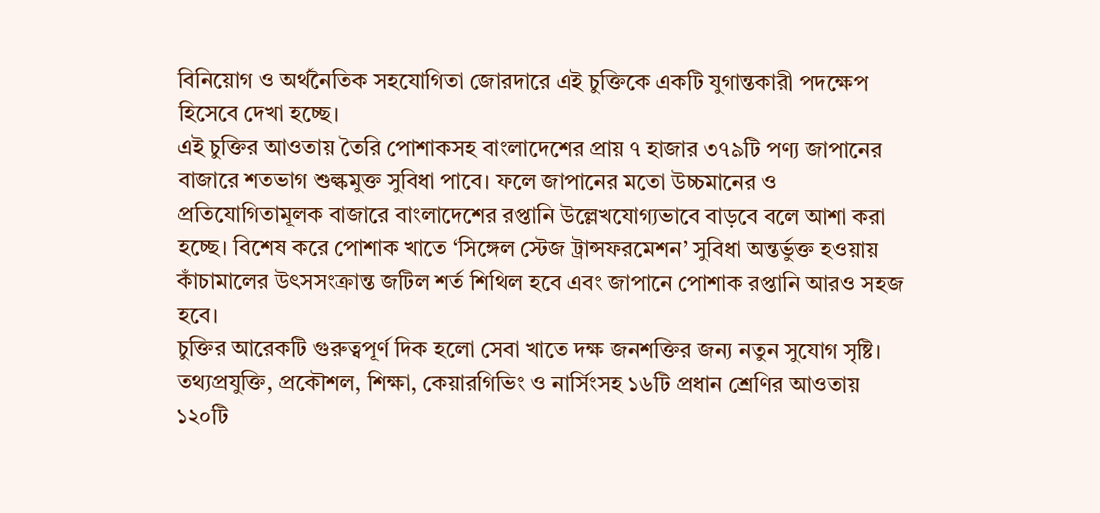বিনিয়োগ ও অর্থনৈতিক সহযোগিতা জোরদারে এই চুক্তিকে একটি যুগান্তকারী পদক্ষেপ হিসেবে দেখা হচ্ছে।
এই চুক্তির আওতায় তৈরি পোশাকসহ বাংলাদেশের প্রায় ৭ হাজার ৩৭৯টি পণ্য জাপানের বাজারে শতভাগ শুল্কমুক্ত সুবিধা পাবে। ফলে জাপানের মতো উচ্চমানের ও প্রতিযোগিতামূলক বাজারে বাংলাদেশের রপ্তানি উল্লেখযোগ্যভাবে বাড়বে বলে আশা করা হচ্ছে। বিশেষ করে পোশাক খাতে ‘সিঙ্গেল স্টেজ ট্রান্সফরমেশন’ সুবিধা অন্তর্ভুক্ত হওয়ায় কাঁচামালের উৎসসংক্রান্ত জটিল শর্ত শিথিল হবে এবং জাপানে পোশাক রপ্তানি আরও সহজ হবে।
চুক্তির আরেকটি গুরুত্বপূর্ণ দিক হলো সেবা খাতে দক্ষ জনশক্তির জন্য নতুন সুযোগ সৃষ্টি। তথ্যপ্রযুক্তি, প্রকৌশল, শিক্ষা, কেয়ারগিভিং ও নার্সিংসহ ১৬টি প্রধান শ্রেণির আওতায় ১২০টি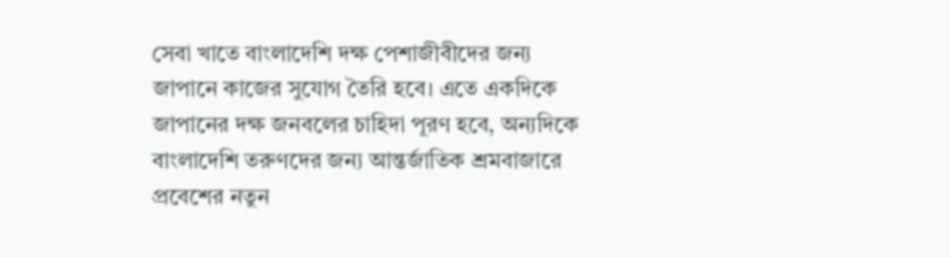সেবা খাতে বাংলাদেশি দক্ষ পেশাজীবীদের জন্য জাপানে কাজের সুযোগ তৈরি হবে। এতে একদিকে জাপানের দক্ষ জনবলের চাহিদা পূরণ হবে, অন্যদিকে বাংলাদেশি তরুণদের জন্য আন্তর্জাতিক শ্রমবাজারে প্রবেশের নতুন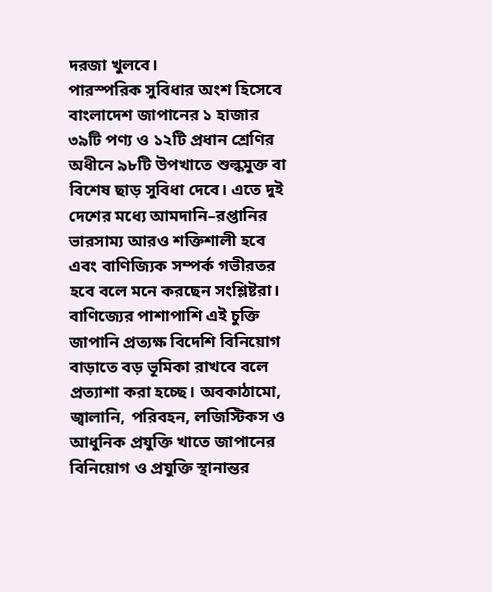দরজা খুলবে।
পারস্পরিক সুবিধার অংশ হিসেবে বাংলাদেশ জাপানের ১ হাজার ৩৯টি পণ্য ও ১২টি প্রধান শ্রেণির অধীনে ৯৮টি উপখাতে শুল্কমুক্ত বা বিশেষ ছাড় সুবিধা দেবে। এতে দুই দেশের মধ্যে আমদানি–রপ্তানির ভারসাম্য আরও শক্তিশালী হবে এবং বাণিজ্যিক সম্পর্ক গভীরতর হবে বলে মনে করছেন সংশ্লিষ্টরা।
বাণিজ্যের পাশাপাশি এই চুক্তি জাপানি প্রত্যক্ষ বিদেশি বিনিয়োগ বাড়াতে বড় ভূমিকা রাখবে বলে প্রত্যাশা করা হচ্ছে। অবকাঠামো, জ্বালানি, পরিবহন, লজিস্টিকস ও আধুনিক প্রযুক্তি খাতে জাপানের বিনিয়োগ ও প্রযুক্তি স্থানান্তর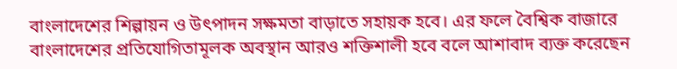বাংলাদেশের শিল্পায়ন ও উৎপাদন সক্ষমতা বাড়াতে সহায়ক হবে। এর ফলে বৈশ্বিক বাজারে বাংলাদেশের প্রতিযোগিতামূলক অবস্থান আরও শক্তিশালী হবে বলে আশাবাদ ব্যক্ত করেছেন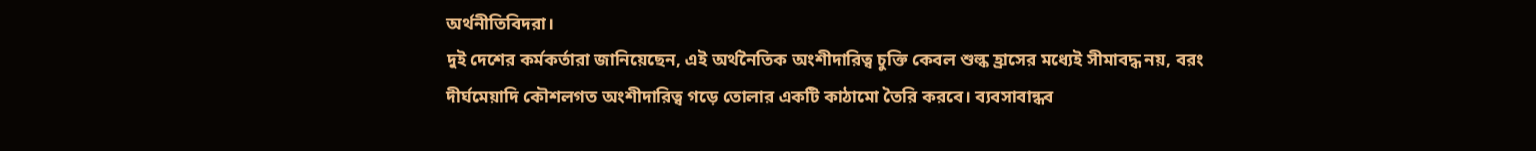অর্থনীতিবিদরা।
দুই দেশের কর্মকর্তারা জানিয়েছেন, এই অর্থনৈতিক অংশীদারিত্ব চুক্তি কেবল শুল্ক হ্রাসের মধ্যেই সীমাবদ্ধ নয়, বরং দীর্ঘমেয়াদি কৌশলগত অংশীদারিত্ব গড়ে তোলার একটি কাঠামো তৈরি করবে। ব্যবসাবান্ধব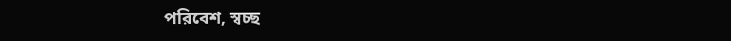পরিবেশ, স্বচ্ছ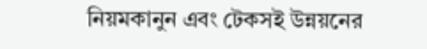নিয়মকানুন এবং টেকসই উন্নয়নের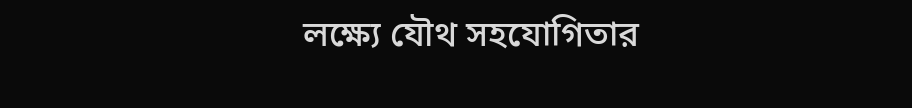লক্ষ্যে যৌথ সহযোগিতার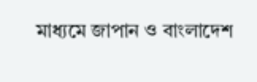মাধ্যমে জাপান ও বাংলাদেশ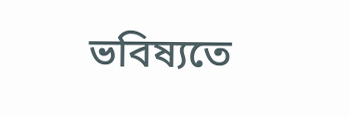ভবিষ্যতে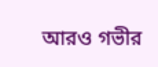আরও গভীর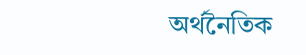অর্থনৈতিক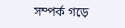সম্পর্ক গড়ে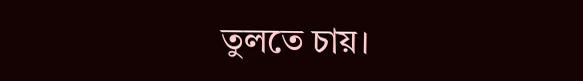তুলতে চায়।